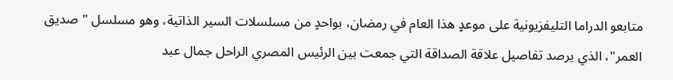متابعو الدراما التليفزيونية على موعدٍ هذا العام في رمضان، بواحدٍ من مسلسلات السير الذاتية، وهو مسلسل "صديق العمر"، الذي يرصد تفاصيل علاقة الصداقة التي جمعت بين الرئيس المصري الراحل جمال عبد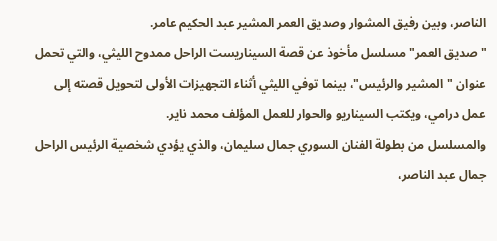الناصر، وبين رفيق المشوار وصديق العمر المشير عبد الحكيم عامر.
"صديق العمر" مسلسل مأخوذ عن قصة السيناريست الراحل ممدوح الليثي، والتي تحمل عنوان "المشير والرئيس"، بينما توفي الليثي أثناء التجهيزات الأولى لتحويل قصته إلى عمل درامي، ويكتب السيناريو والحوار للعمل المؤلف محمد ناير.
والمسلسل من بطولة الفنان السوري جمال سليمان، والذي يؤدي شخصية الرئيس الراحل جمال عبد الناصر،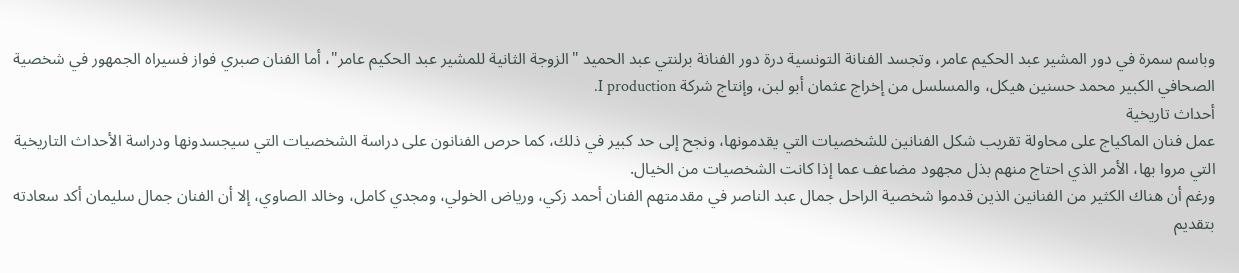وباسم سمرة في دور المشير عبد الحكيم عامر، وتجسد الفنانة التونسية درة دور الفنانة برلنتي عبد الحميد "الزوجة الثانية للمشير عبد الحكيم عامر"، أما الفنان صبري فواز فسيراه الجمهور في شخصية الصحافي الكبير محمد حسنين هيكل، والمسلسل من إخراج عثمان أبو لبن، وإنتاج شركة I production.
أحداث تاريخية
عمل فنان الماكياج على محاولة تقريب شكل الفنانين للشخصيات التي يقدمونها، ونجح إلى حد كبير في ذلك، كما حرص الفنانون على دراسة الشخصيات التي سيجسدونها ودراسة الأحداث التاريخية التي مروا بها، الأمر الذي احتاج منهم بذل مجهود مضاعف عما إذا كانت الشخصيات من الخيال.
ورغم أن هناك الكثير من الفنانين الذين قدموا شخصية الراحل جمال عبد الناصر في مقدمتهم الفنان أحمد زكي، ورياض الخولي، ومجدي كامل، وخالد الصاوي، إلا أن الفنان جمال سليمان أكد سعادته بتقديم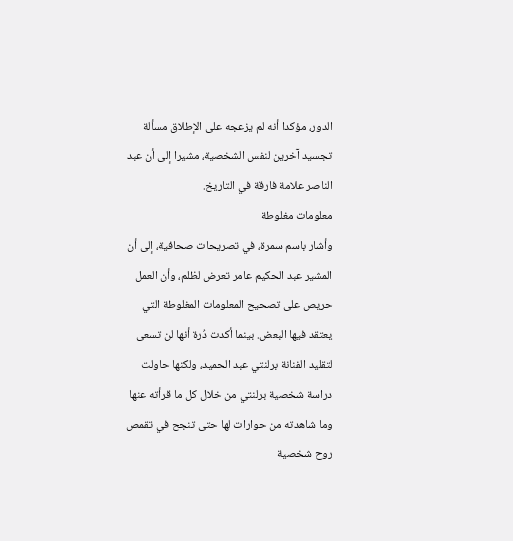الدور، مؤكدا أنه لم يزعجه على الإطلاق مسألة تجسيد آخرين لنفس الشخصية، مشيرا إلى أن عبد الناصر علامة فارقة في التاريخ.
معلومات مغلوطة
وأشار باسم سمرة، في تصريحات صحافية، إلى أن المشير عبد الحكيم عامر تعرض لظلم، وأن العمل حريص على تصحيح المعلومات المغلوطة التي يعتقد فيها البعض. بينما أكدت دُرة أنها لن تسعى لتقليد الفنانة برلنتي عبد الحميد، ولكنها حاولت دراسة شخصية برلنتي من خلال كل ما قرأته عنها وما شاهدته من حوارات لها حتى تنجح في تقمص روح شخصية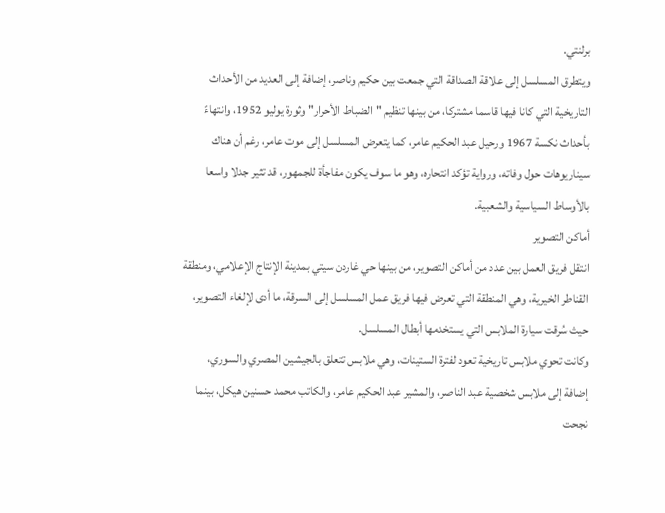برلنتي.
ويتطرق المسلسل إلى علاقة الصداقة التي جمعت بين حكيم وناصر، إضافة إلى العديد من الأحداث التاريخية التي كانا فيها قاسما مشتركا، من بينها تنظيم "الضباط الأحرار" وثورة يوليو 1952، وانتهاءً بأحداث نكسة 1967 ورحيل عبد الحكيم عامر، كما يتعرض المسلسل إلى موت عامر، رغم أن هناك سيناريوهات حول وفاته، ورواية تؤكد انتحاره، وهو ما سوف يكون مفاجأة للجمهور، قد تثير جدلا واسعا بالأوساط السياسية والشعبية.
أماكن التصوير
انتقل فريق العمل بين عدد من أماكن التصوير، من بينها حي غاردن سيتي بمدينة الإنتاج الإعلامي، ومنطقة القناطر الخيرية، وهي المنطقة التي تعرض فيها فريق عمل المسلسل إلى السرقة، ما أدى لإلغاء التصوير، حيث سُرقت سيارة الملابس التي يستخدمها أبطال المسلسل.
وكانت تحوي ملابس تاريخية تعود لفترة الستينات، وهي ملابس تتعلق بالجيشين المصري والسوري، إضافة إلى ملابس شخصية عبد الناصر، والمشير عبد الحكيم عامر، والكاتب محمد حسنين هيكل، بينما نجحت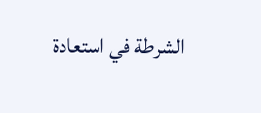الشرطة في استعادة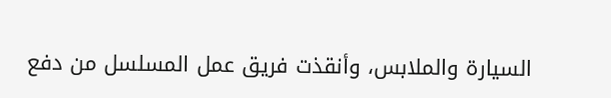السيارة والملابس، وأنقذت فريق عمل المسلسل من دفع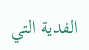الفدية التي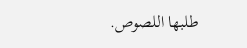طلبها اللصوص.